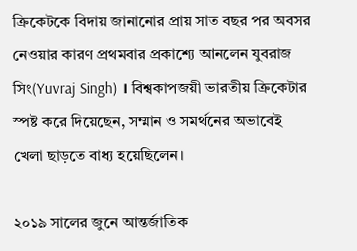ক্রিকেটকে বিদায় জানানোর প্রায় সাত বছর পর অবসর নেওয়ার কারণ প্রথমবার প্রকাশ্যে আনলেন যুবরাজ সিং(Yuvraj Singh) । বিশ্বকাপজয়ী ভারতীয় ক্রিকেটার স্পষ্ট করে দিয়েছেন, সম্মান ও সমর্থনের অভাবেই খেলা ছাড়তে বাধ্য হয়েছিলেন।

২০১৯ সালের জুনে আন্তর্জাতিক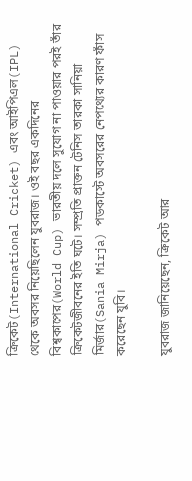ক্রিকেট(International Cricket) এবং আইপিএল(IPL) থেকে অবসর নিয়েছিলেন যুবরাজ। ওই বছর একদিনের বিশ্বকাপের(World Cup) ভারতীয় দলে সুযোগ না পাওয়ার পরই তাঁর ক্রিকেটজীবনের ইতি ঘটে। সম্প্রতি প্রাক্তন টেনিস তারকা সানিয়া মির্জার(Sania Mirja) পডকাস্টে অবসরের নেপথ্যের কারণ ফাঁস করেছেন যুবি।

যুবরাজ জানিয়েছেন, ক্রিকেট আর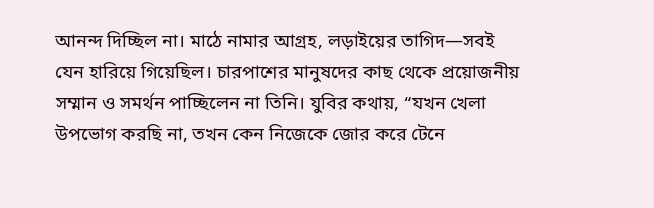আনন্দ দিচ্ছিল না। মাঠে নামার আগ্রহ, লড়াইয়ের তাগিদ—সবই যেন হারিয়ে গিয়েছিল। চারপাশের মানুষদের কাছ থেকে প্রয়োজনীয় সম্মান ও সমর্থন পাচ্ছিলেন না তিনি। যুবির কথায়, “যখন খেলা উপভোগ করছি না, তখন কেন নিজেকে জোর করে টেনে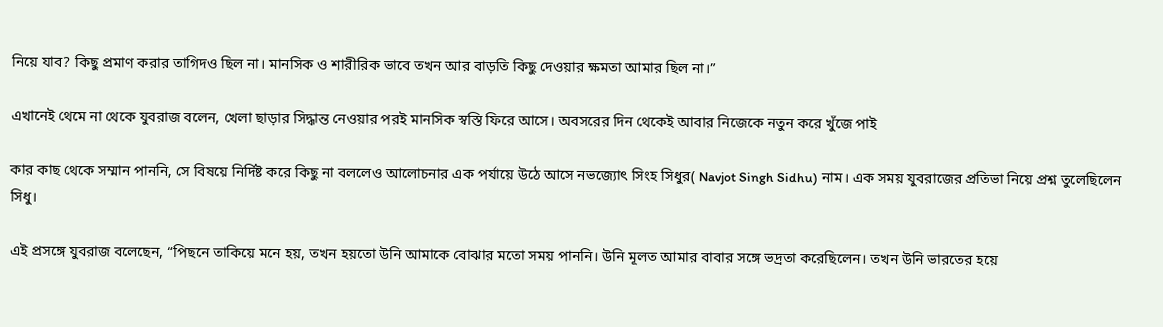নিয়ে যাব? কিছু প্রমাণ করার তাগিদও ছিল না। মানসিক ও শারীরিক ভাবে তখন আর বাড়তি কিছু দেওয়ার ক্ষমতা আমার ছিল না।”

এখানেই থেমে না থেকে যুবরাজ বলেন, খেলা ছাড়ার সিদ্ধান্ত নেওয়ার পরই মানসিক স্বস্তি ফিরে আসে। অবসরের দিন থেকেই আবার নিজেকে নতুন করে খুঁজে পাই

কার কাছ থেকে সম্মান পাননি, সে বিষয়ে নির্দিষ্ট করে কিছু না বললেও আলোচনার এক পর্যায়ে উঠে আসে নভজ্যোৎ সিংহ সিধুর( Navjot Singh Sidhu) নাম। এক সময় যুবরাজের প্রতিভা নিয়ে প্রশ্ন তুলেছিলেন সিধু।

এই প্রসঙ্গে যুবরাজ বলেছেন, “পিছনে তাকিয়ে মনে হয়, তখন হয়তো উনি আমাকে বোঝার মতো সময় পাননি। উনি মূলত আমার বাবার সঙ্গে ভদ্রতা করেছিলেন। তখন উনি ভারতের হয়ে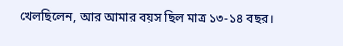খেলছিলেন, আর আমার বয়স ছিল মাত্র ১৩-১৪ বছর।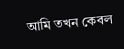আমি তখন কেবল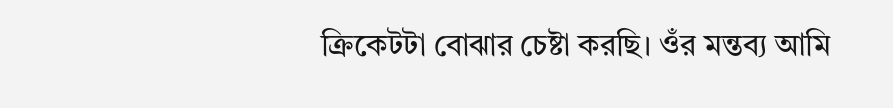ক্রিকেটটা বোঝার চেষ্টা করছি। ওঁর মন্তব্য আমি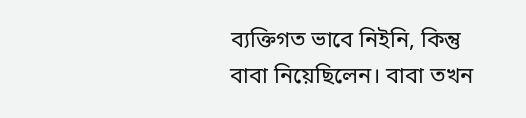ব্যক্তিগত ভাবে নিইনি, কিন্তু বাবা নিয়েছিলেন। বাবা তখন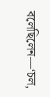বলেছিলেন—‘চল,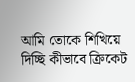আমি তোকে শিখিয়ে দিচ্ছি কীভাবে ক্রিকেট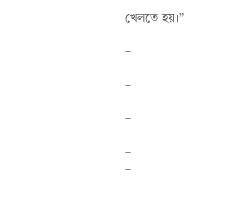খেলতে হয়।”

–

–

–

–
–